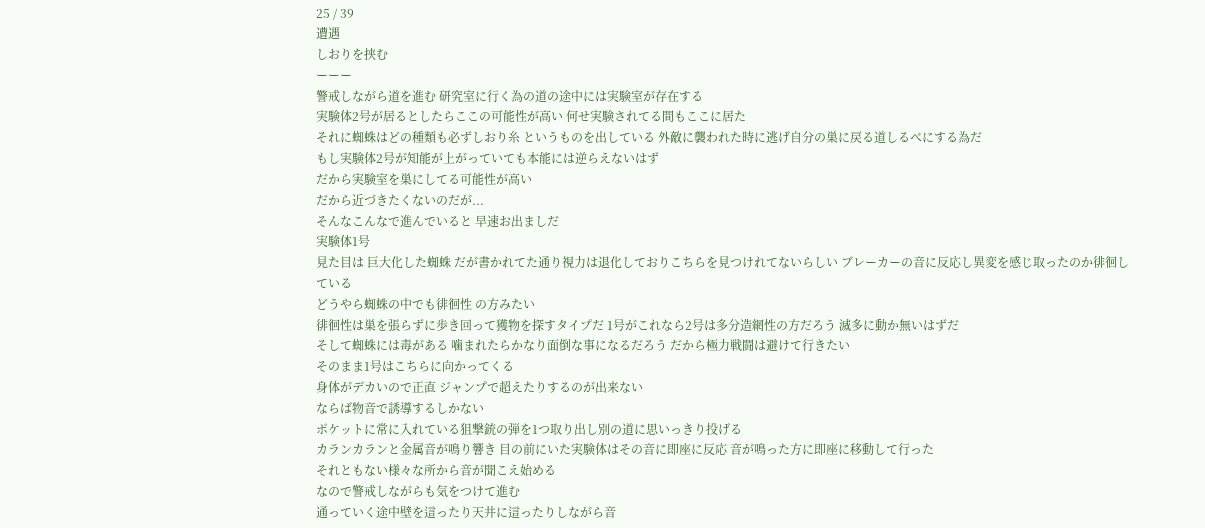25 / 39
遭遇
しおりを挟む
ーーー
警戒しながら道を進む 研究室に行く為の道の途中には実験室が存在する
実験体2号が居るとしたらここの可能性が高い 何せ実験されてる間もここに居た
それに蜘蛛はどの種類も必ずしおり糸 というものを出している 外敵に襲われた時に逃げ自分の巣に戻る道しるべにする為だ
もし実験体2号が知能が上がっていても本能には逆らえないはず
だから実験室を巣にしてる可能性が高い
だから近づきたくないのだが...
そんなこんなで進んでいると 早速お出ましだ
実験体1号
見た目は 巨大化した蜘蛛 だが書かれてた通り視力は退化しておりこちらを見つけれてないらしい ブレーカーの音に反応し異変を感じ取ったのか徘徊している
どうやら蜘蛛の中でも徘徊性 の方みたい
徘徊性は巣を張らずに歩き回って獲物を探すタイプだ 1号がこれなら2号は多分造網性の方だろう 滅多に動か無いはずだ
そして蜘蛛には毒がある 噛まれたらかなり面倒な事になるだろう だから極力戦闘は避けて行きたい
そのまま1号はこちらに向かってくる
身体がデカいので正直 ジャンプで超えたりするのが出来ない
ならば物音で誘導するしかない
ポケットに常に入れている狙撃銃の弾を1つ取り出し別の道に思いっきり投げる
カランカランと金属音が鳴り響き 目の前にいた実験体はその音に即座に反応 音が鳴った方に即座に移動して行った
それともない様々な所から音が聞こえ始める
なので警戒しながらも気をつけて進む
通っていく途中壁を這ったり天井に這ったりしながら音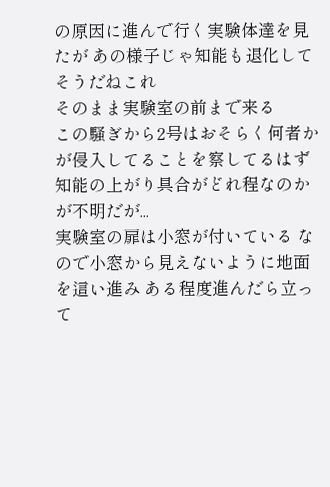の原因に進んで行く実験体達を見たが あの様子じゃ知能も退化してそうだねこれ
そのまま実験室の前まで来る
この騒ぎから2号はおそらく何者かが侵入してることを察してるはず
知能の上がり具合がどれ程なのかが不明だが...
実験室の扉は小窓が付いている なので小窓から見えないように地面を這い進み ある程度進んだら立って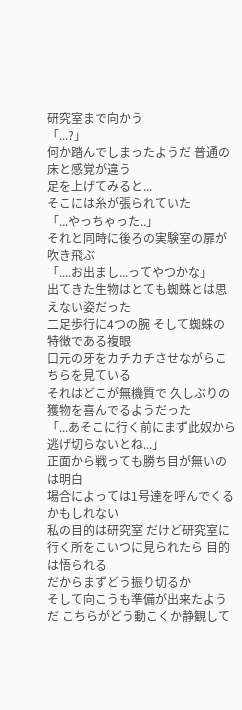研究室まで向かう
「...?」
何か踏んでしまったようだ 普通の床と感覚が違う
足を上げてみると...
そこには糸が張られていた
「...やっちゃった..」
それと同時に後ろの実験室の扉が吹き飛ぶ
「....お出まし...ってやつかな」
出てきた生物はとても蜘蛛とは思えない姿だった
二足歩行に4つの腕 そして蜘蛛の特徴である複眼
口元の牙をカチカチさせながらこちらを見ている
それはどこが無機質で 久しぶりの獲物を喜んでるようだった
「...あそこに行く前にまず此奴から逃げ切らないとね...」
正面から戦っても勝ち目が無いのは明白
場合によっては1号達を呼んでくるかもしれない
私の目的は研究室 だけど研究室に行く所をこいつに見られたら 目的は悟られる
だからまずどう振り切るか
そして向こうも準備が出来たようだ こちらがどう動こくか静観して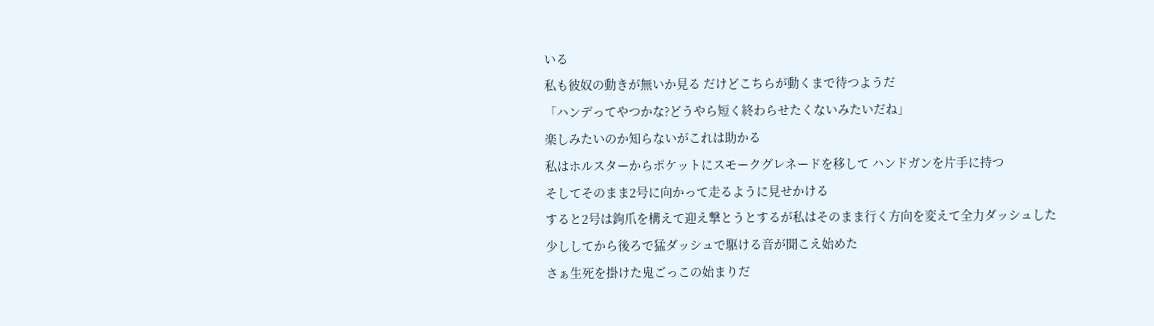いる
私も彼奴の動きが無いか見る だけどこちらが動くまで待つようだ
「ハンデってやつかな?どうやら短く終わらせたくないみたいだね」
楽しみたいのか知らないがこれは助かる
私はホルスターからポケットにスモークグレネードを移して ハンドガンを片手に持つ
そしてそのまま2号に向かって走るように見せかける
すると2号は鉤爪を構えて迎え撃とうとするが私はそのまま行く方向を変えて全力ダッシュした
少ししてから後ろで猛ダッシュで駆ける音が聞こえ始めた
さぁ生死を掛けた鬼ごっこの始まりだ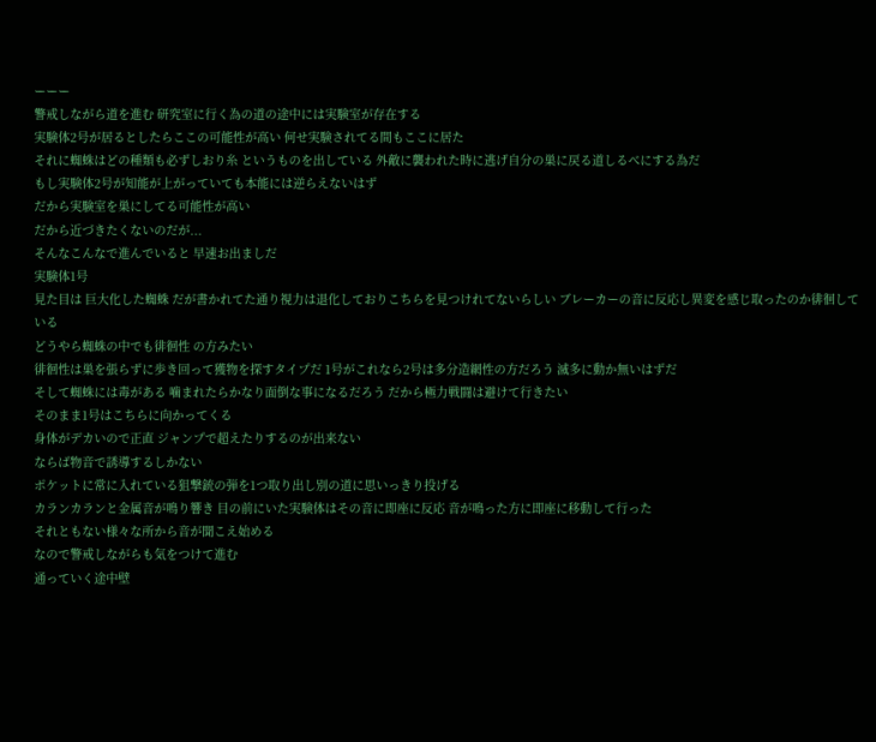ーーー
警戒しながら道を進む 研究室に行く為の道の途中には実験室が存在する
実験体2号が居るとしたらここの可能性が高い 何せ実験されてる間もここに居た
それに蜘蛛はどの種類も必ずしおり糸 というものを出している 外敵に襲われた時に逃げ自分の巣に戻る道しるべにする為だ
もし実験体2号が知能が上がっていても本能には逆らえないはず
だから実験室を巣にしてる可能性が高い
だから近づきたくないのだが...
そんなこんなで進んでいると 早速お出ましだ
実験体1号
見た目は 巨大化した蜘蛛 だが書かれてた通り視力は退化しておりこちらを見つけれてないらしい ブレーカーの音に反応し異変を感じ取ったのか徘徊している
どうやら蜘蛛の中でも徘徊性 の方みたい
徘徊性は巣を張らずに歩き回って獲物を探すタイプだ 1号がこれなら2号は多分造網性の方だろう 滅多に動か無いはずだ
そして蜘蛛には毒がある 噛まれたらかなり面倒な事になるだろう だから極力戦闘は避けて行きたい
そのまま1号はこちらに向かってくる
身体がデカいので正直 ジャンプで超えたりするのが出来ない
ならば物音で誘導するしかない
ポケットに常に入れている狙撃銃の弾を1つ取り出し別の道に思いっきり投げる
カランカランと金属音が鳴り響き 目の前にいた実験体はその音に即座に反応 音が鳴った方に即座に移動して行った
それともない様々な所から音が聞こえ始める
なので警戒しながらも気をつけて進む
通っていく途中壁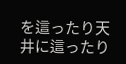を這ったり天井に這ったり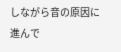しながら音の原因に進んで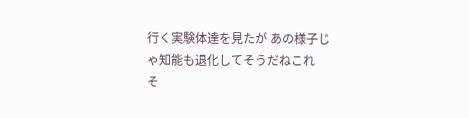行く実験体達を見たが あの様子じゃ知能も退化してそうだねこれ
そ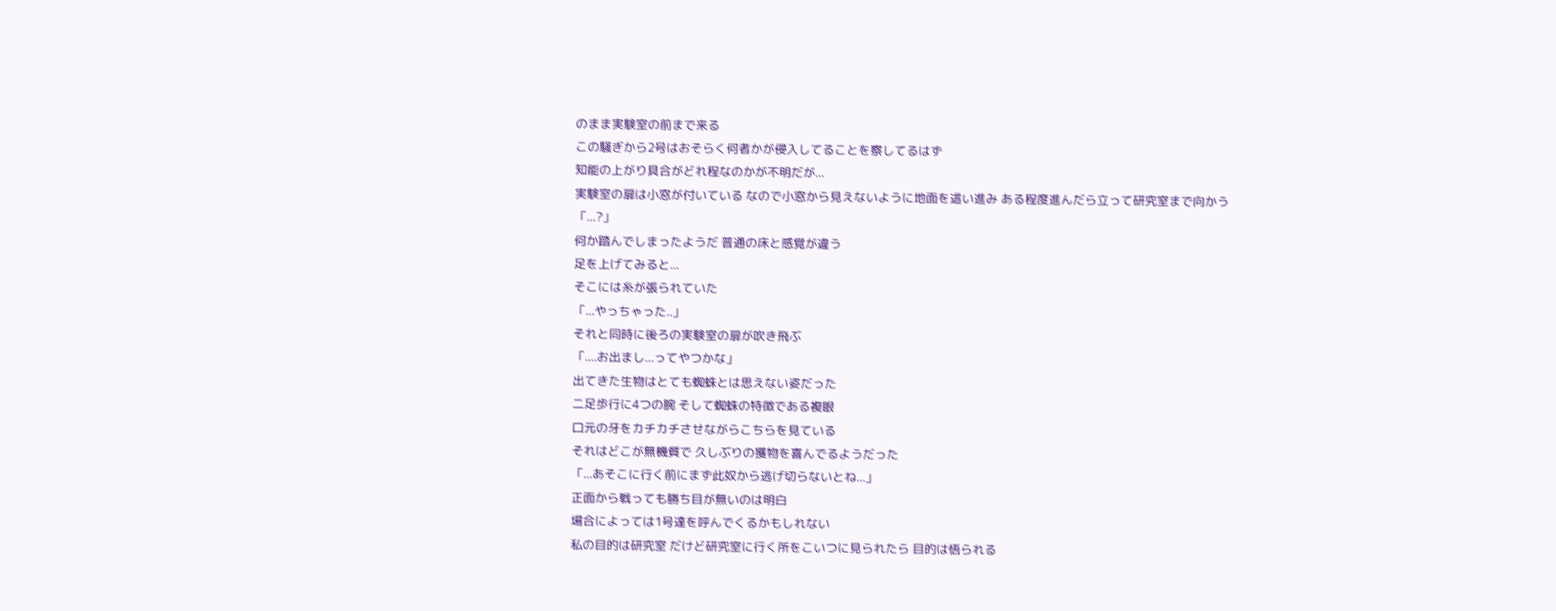のまま実験室の前まで来る
この騒ぎから2号はおそらく何者かが侵入してることを察してるはず
知能の上がり具合がどれ程なのかが不明だが...
実験室の扉は小窓が付いている なので小窓から見えないように地面を這い進み ある程度進んだら立って研究室まで向かう
「...?」
何か踏んでしまったようだ 普通の床と感覚が違う
足を上げてみると...
そこには糸が張られていた
「...やっちゃった..」
それと同時に後ろの実験室の扉が吹き飛ぶ
「....お出まし...ってやつかな」
出てきた生物はとても蜘蛛とは思えない姿だった
二足歩行に4つの腕 そして蜘蛛の特徴である複眼
口元の牙をカチカチさせながらこちらを見ている
それはどこが無機質で 久しぶりの獲物を喜んでるようだった
「...あそこに行く前にまず此奴から逃げ切らないとね...」
正面から戦っても勝ち目が無いのは明白
場合によっては1号達を呼んでくるかもしれない
私の目的は研究室 だけど研究室に行く所をこいつに見られたら 目的は悟られる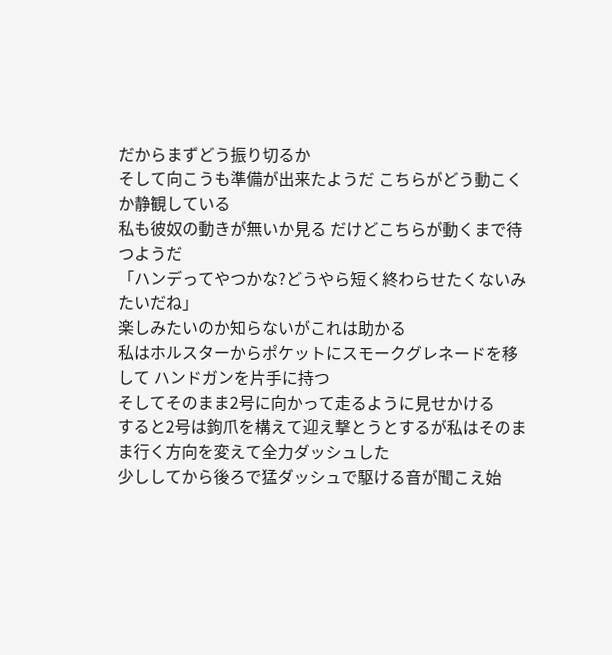だからまずどう振り切るか
そして向こうも準備が出来たようだ こちらがどう動こくか静観している
私も彼奴の動きが無いか見る だけどこちらが動くまで待つようだ
「ハンデってやつかな?どうやら短く終わらせたくないみたいだね」
楽しみたいのか知らないがこれは助かる
私はホルスターからポケットにスモークグレネードを移して ハンドガンを片手に持つ
そしてそのまま2号に向かって走るように見せかける
すると2号は鉤爪を構えて迎え撃とうとするが私はそのまま行く方向を変えて全力ダッシュした
少ししてから後ろで猛ダッシュで駆ける音が聞こえ始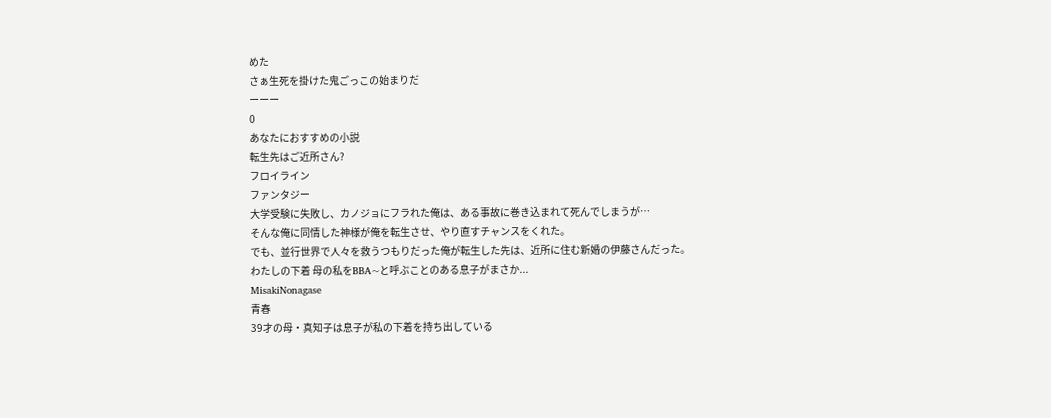めた
さぁ生死を掛けた鬼ごっこの始まりだ
ーーー
0
あなたにおすすめの小説
転生先はご近所さん?
フロイライン
ファンタジー
大学受験に失敗し、カノジョにフラれた俺は、ある事故に巻き込まれて死んでしまうが…
そんな俺に同情した神様が俺を転生させ、やり直すチャンスをくれた。
でも、並行世界で人々を救うつもりだった俺が転生した先は、近所に住む新婚の伊藤さんだった。
わたしの下着 母の私をBBA~と呼ぶことのある息子がまさか...
MisakiNonagase
青春
39才の母・真知子は息子が私の下着を持ち出している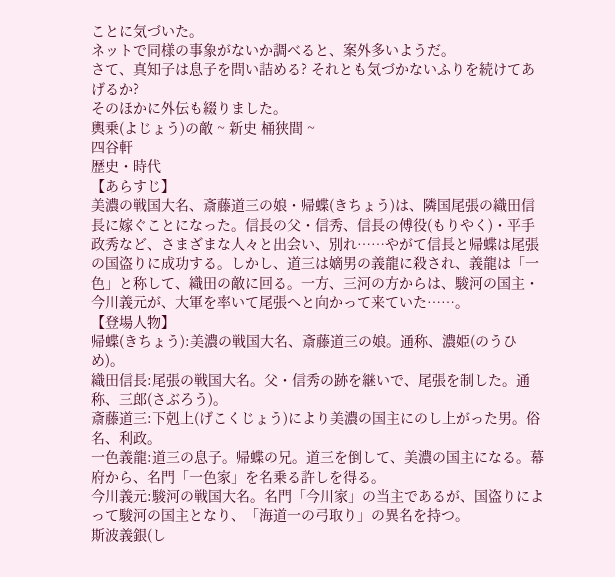ことに気づいた。
ネットで同様の事象がないか調べると、案外多いようだ。
さて、真知子は息子を問い詰める? それとも気づかないふりを続けてあげるか?
そのほかに外伝も綴りました。
輿乗(よじょう)の敵 ~ 新史 桶狭間 ~
四谷軒
歴史・時代
【あらすじ】
美濃の戦国大名、斎藤道三の娘・帰蝶(きちょう)は、隣国尾張の織田信長に嫁ぐことになった。信長の父・信秀、信長の傅役(もりやく)・平手政秀など、さまざまな人々と出会い、別れ……やがて信長と帰蝶は尾張の国盗りに成功する。しかし、道三は嫡男の義龍に殺され、義龍は「一色」と称して、織田の敵に回る。一方、三河の方からは、駿河の国主・今川義元が、大軍を率いて尾張へと向かって来ていた……。
【登場人物】
帰蝶(きちょう):美濃の戦国大名、斎藤道三の娘。通称、濃姫(のうひめ)。
織田信長:尾張の戦国大名。父・信秀の跡を継いで、尾張を制した。通称、三郎(さぶろう)。
斎藤道三:下剋上(げこくじょう)により美濃の国主にのし上がった男。俗名、利政。
一色義龍:道三の息子。帰蝶の兄。道三を倒して、美濃の国主になる。幕府から、名門「一色家」を名乗る許しを得る。
今川義元:駿河の戦国大名。名門「今川家」の当主であるが、国盗りによって駿河の国主となり、「海道一の弓取り」の異名を持つ。
斯波義銀(し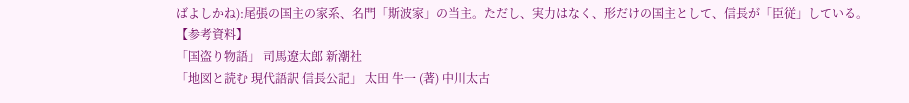ばよしかね):尾張の国主の家系、名門「斯波家」の当主。ただし、実力はなく、形だけの国主として、信長が「臣従」している。
【参考資料】
「国盗り物語」 司馬遼太郎 新潮社
「地図と読む 現代語訳 信長公記」 太田 牛一 (著) 中川太古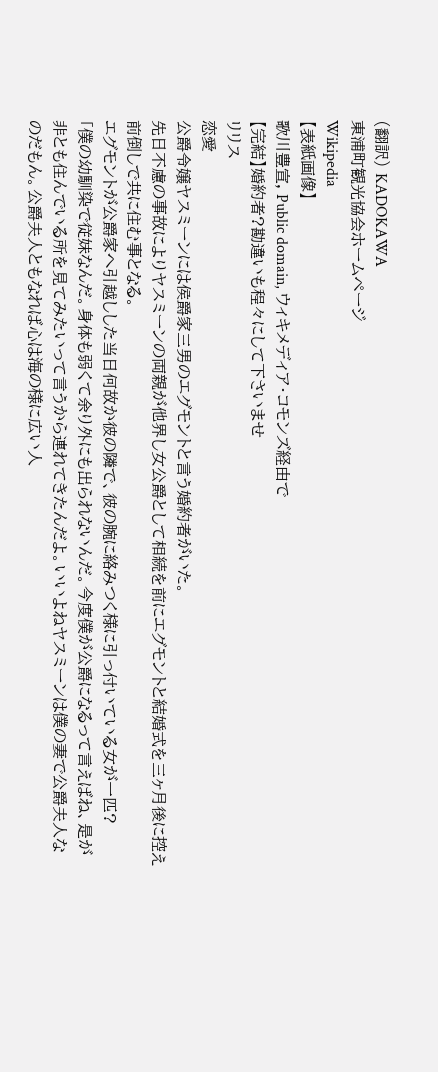(翻訳) KADOKAWA
東浦町観光協会ホームページ
Wikipedia
【表紙画像】
歌川豊宣, Public domain, ウィキメディア・コモンズ経由で
【完結】婚約者?勘違いも程々にして下さいませ
リリス
恋愛
公爵令嬢ヤスミーンには侯爵家三男のエグモントと言う婚約者がいた。
先日不慮の事故によりヤスミーンの両親が他界し女公爵として相続を前にエグモントと結婚式を三ヶ月後に控え前倒しで共に住む事となる。
エグモントが公爵家へ引越しした当日何故か彼の隣で、彼の腕に絡みつく様に引っ付いている女が一匹?
「僕の幼馴染で従妹なんだ。身体も弱くて余り外にも出られないんだ。今度僕が公爵になるって言えばね、是が非とも住んでいる所を見てみたいって言うから連れてきたんだよ。いいよねヤスミーンは僕の妻で公爵夫人なのだもん。公爵夫人ともなれば心は海の様に広い人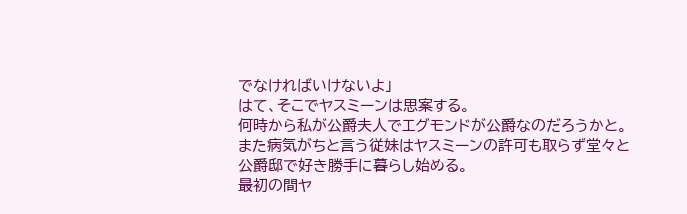でなければいけないよ」
はて、そこでヤスミーンは思案する。
何時から私が公爵夫人でエグモンドが公爵なのだろうかと。
また病気がちと言う従妹はヤスミーンの許可も取らず堂々と公爵邸で好き勝手に暮らし始める。
最初の間ヤ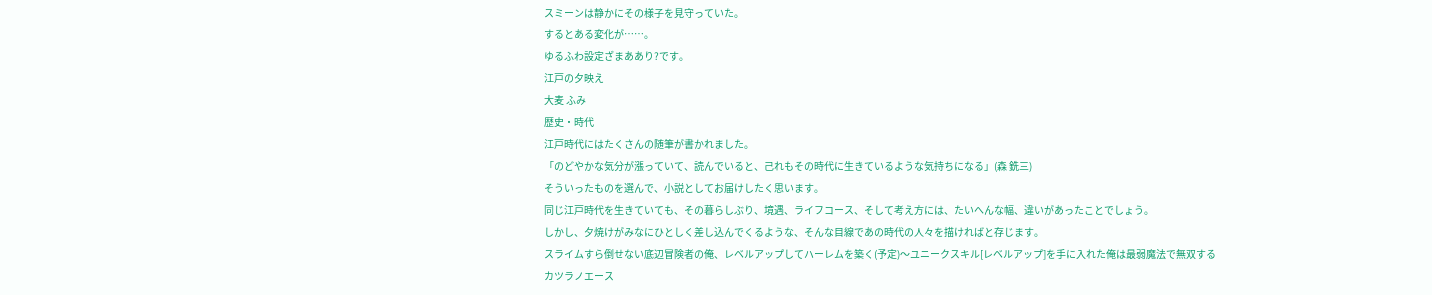スミーンは静かにその様子を見守っていた。
するとある変化が……。
ゆるふわ設定ざまああり?です。
江戸の夕映え
大麦 ふみ
歴史・時代
江戸時代にはたくさんの随筆が書かれました。
「のどやかな気分が漲っていて、読んでいると、己れもその時代に生きているような気持ちになる」(森 銑三)
そういったものを選んで、小説としてお届けしたく思います。
同じ江戸時代を生きていても、その暮らしぶり、境遇、ライフコース、そして考え方には、たいへんな幅、違いがあったことでしょう。
しかし、夕焼けがみなにひとしく差し込んでくるような、そんな目線であの時代の人々を描ければと存じます。
スライムすら倒せない底辺冒険者の俺、レベルアップしてハーレムを築く(予定)〜ユニークスキル[レベルアップ]を手に入れた俺は最弱魔法で無双する
カツラノエース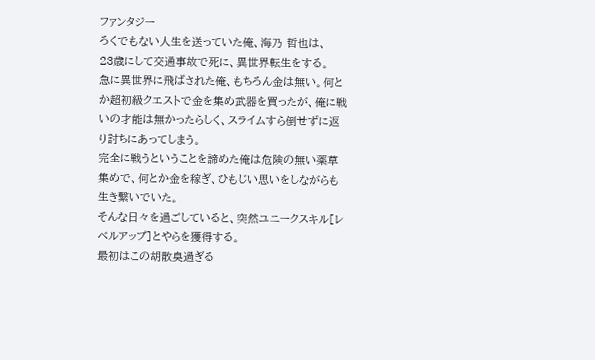ファンタジー
ろくでもない人生を送っていた俺、海乃 哲也は、
23歳にして交通事故で死に、異世界転生をする。
急に異世界に飛ばされた俺、もちろん金は無い。何とか超初級クエストで金を集め武器を買ったが、俺に戦いの才能は無かったらしく、スライムすら倒せずに返り討ちにあってしまう。
完全に戦うということを諦めた俺は危険の無い薬草集めで、何とか金を稼ぎ、ひもじい思いをしながらも生き繋いでいた。
そんな日々を過ごしていると、突然ユニークスキル[レベルアップ]とやらを獲得する。
最初はこの胡散臭過ぎる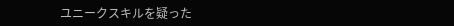ユニークスキルを疑った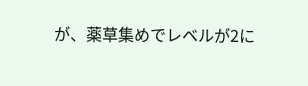が、薬草集めでレベルが2に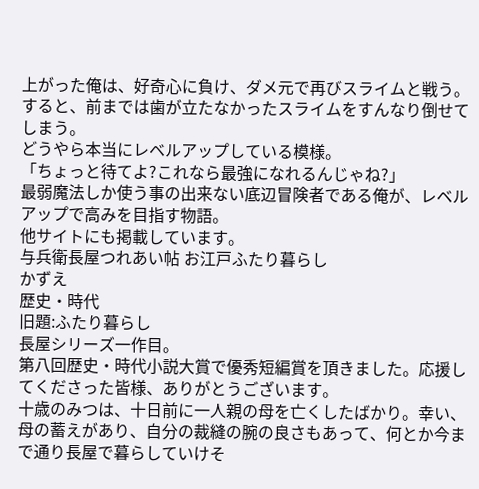上がった俺は、好奇心に負け、ダメ元で再びスライムと戦う。
すると、前までは歯が立たなかったスライムをすんなり倒せてしまう。
どうやら本当にレベルアップしている模様。
「ちょっと待てよ?これなら最強になれるんじゃね?」
最弱魔法しか使う事の出来ない底辺冒険者である俺が、レベルアップで高みを目指す物語。
他サイトにも掲載しています。
与兵衛長屋つれあい帖 お江戸ふたり暮らし
かずえ
歴史・時代
旧題:ふたり暮らし
長屋シリーズ一作目。
第八回歴史・時代小説大賞で優秀短編賞を頂きました。応援してくださった皆様、ありがとうございます。
十歳のみつは、十日前に一人親の母を亡くしたばかり。幸い、母の蓄えがあり、自分の裁縫の腕の良さもあって、何とか今まで通り長屋で暮らしていけそ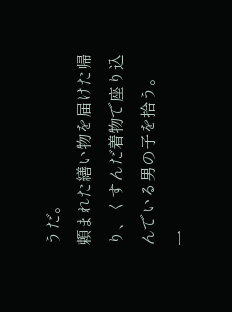うだ。
頼まれた繕い物を届けた帰り、くすんだ着物で座り込んでいる男の子を拾う。
一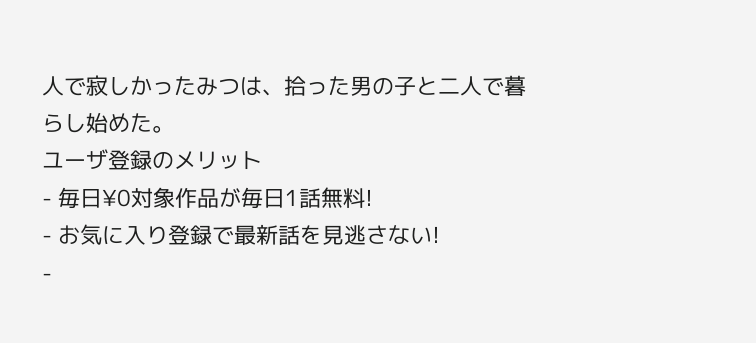人で寂しかったみつは、拾った男の子と二人で暮らし始めた。
ユーザ登録のメリット
- 毎日¥0対象作品が毎日1話無料!
- お気に入り登録で最新話を見逃さない!
-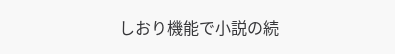しおり機能で小説の続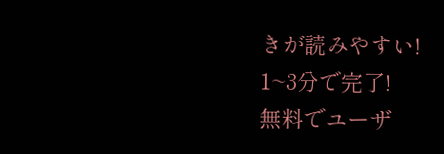きが読みやすい!
1~3分で完了!
無料でユーザ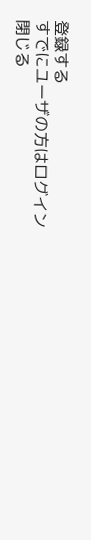登録する
すでにユーザの方はログイン
閉じる